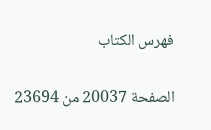فهرس الكتاب

الصفحة 20037 من 23694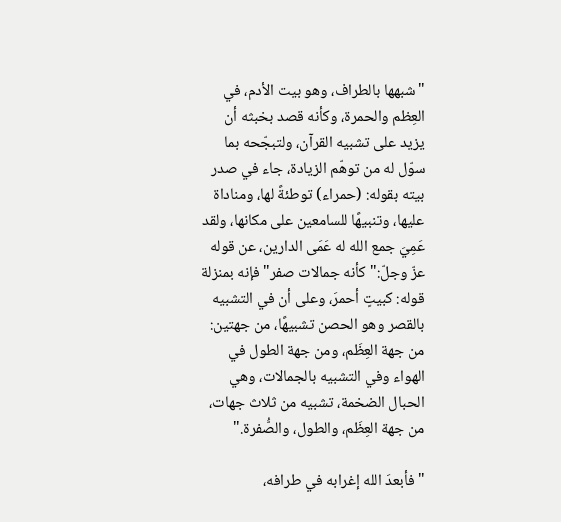"شبهها بالطراف، وهو بيت الأدم، في العِظم والحمرة، وكأنه قصد بخبثه أن يزيد على تشبيه القرآن، ولتبجّحه بما سوّل له من توهّم الزيادة، جاء في صدر بيته بقوله: (حمراء) توطئةً لها، ومناداة عليها، وتنبيهًا للسامعين على مكانها، ولقد عَمِيَ جمع الله له عَمَى الدارين، عن قوله عزّ وجلّ:"كأنه جمالات صفر"فإنه بمنزلة قوله: كبيتٍ أحمرَ، وعلى أن في التشبيه بالقصر وهو الحصن تشبيهًا، من جهتين: من جهة العِظَم، ومن جهة الطول في الهواء وفي التشبيه بالجمالات، وهي الحبال الضخمة، تشبيه من ثلاث جهات، من جهة العِظَم، والطول، والصُّفرة."

"فأبعدَ الله إغرابه في طرافه،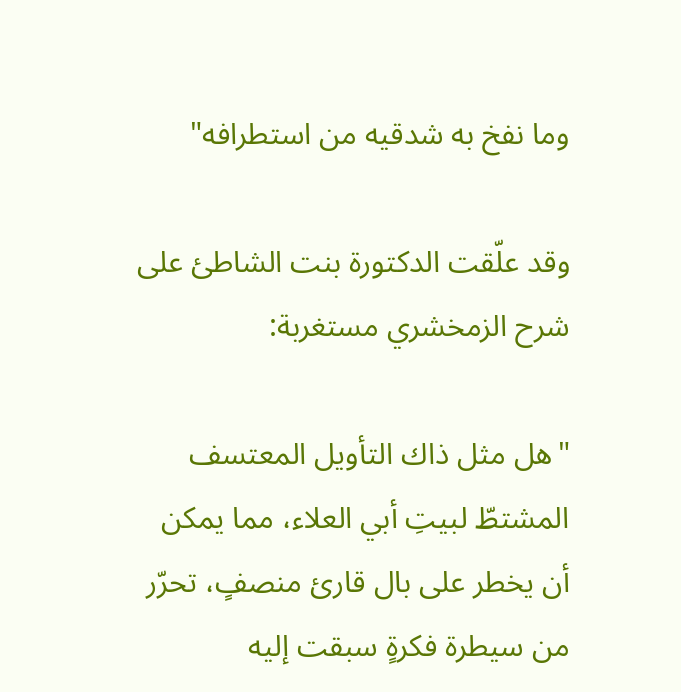وما نفخ به شدقيه من استطرافه"

وقد علّقت الدكتورة بنت الشاطئ على شرح الزمخشري مستغربة:

"هل مثل ذاك التأويل المعتسف المشتطّ لبيتِ أبي العلاء، مما يمكن أن يخطر على بال قارئ منصفٍ، تحرّر من سيطرة فكرةٍ سبقت إليه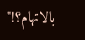بالاتهام؟!"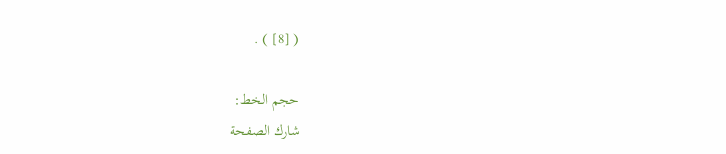( [8] ) .

حجم الخط:
شارك الصفحة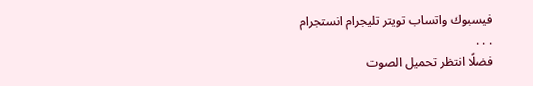فيسبوك واتساب تويتر تليجرام انستجرام
. . .
فضلًا انتظر تحميل الصوت